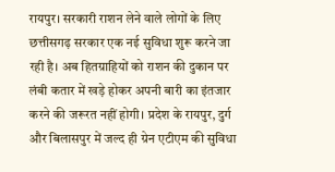रायपुर। सरकारी राशन लेने वाले लोगों के लिए छत्तीसगढ़ सरकार एक नई सुविधा शुरू करने जा रही है। अब हितग्राहियों को राशन की दुकान पर लंबी कतार में खड़े होकर अपनी बारी का इंतजार करने की जरूरत नहीं होगी। प्रदेश के रायपुर, दुर्ग और बिलासपुर में जल्द ही ग्रेन एटीएम की सुविधा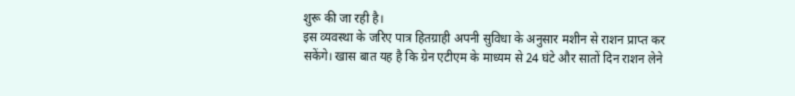शुरू की जा रही है।
इस व्यवस्था के जरिए पात्र हितग्राही अपनी सुविधा के अनुसार मशीन से राशन प्राप्त कर सकेंगे। खास बात यह है कि ग्रेन एटीएम के माध्यम से 24 घंटे और सातों दिन राशन लेने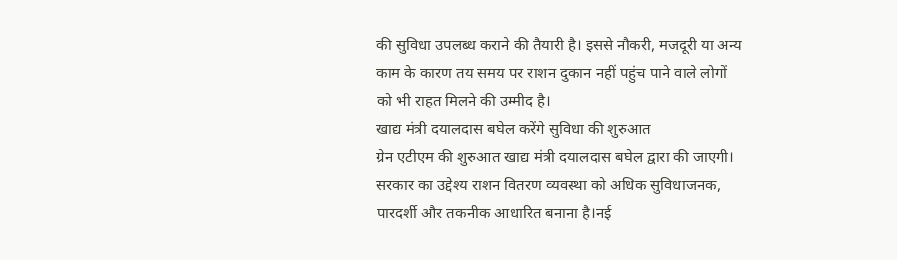की सुविधा उपलब्ध कराने की तैयारी है। इससे नौकरी, मजदूरी या अन्य काम के कारण तय समय पर राशन दुकान नहीं पहुंच पाने वाले लोगों को भी राहत मिलने की उम्मीद है।
खाद्य मंत्री दयालदास बघेल करेंगे सुविधा की शुरुआत
ग्रेन एटीएम की शुरुआत खाद्य मंत्री दयालदास बघेल द्वारा की जाएगी। सरकार का उद्देश्य राशन वितरण व्यवस्था को अधिक सुविधाजनक, पारदर्शी और तकनीक आधारित बनाना है।नई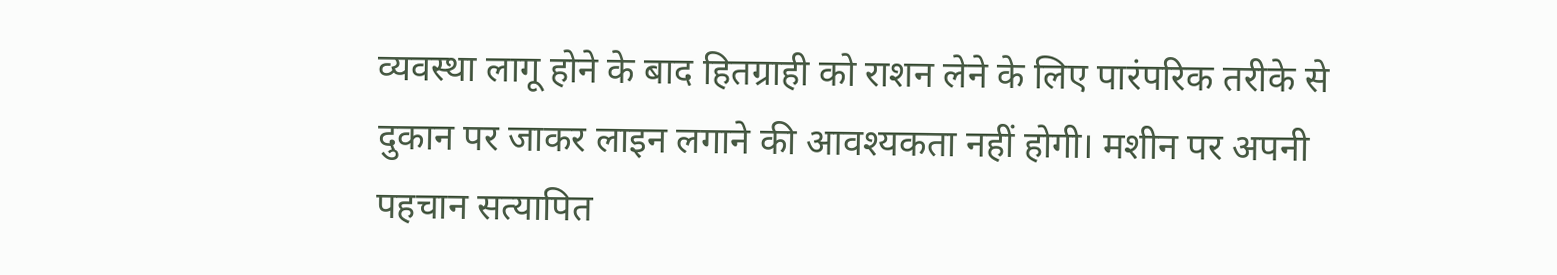व्यवस्था लागू होने के बाद हितग्राही को राशन लेने के लिए पारंपरिक तरीके से दुकान पर जाकर लाइन लगाने की आवश्यकता नहीं होगी। मशीन पर अपनी पहचान सत्यापित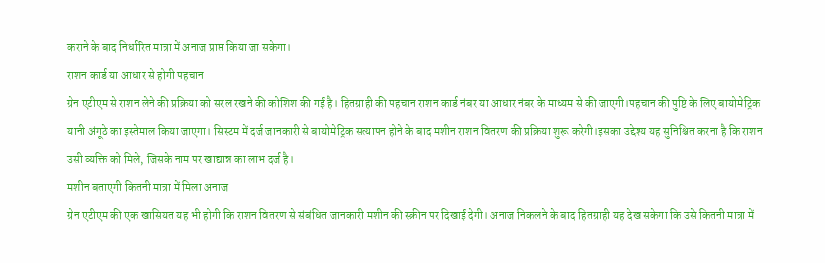कराने के बाद निर्धारित मात्रा में अनाज प्राप्त किया जा सकेगा।
राशन कार्ड या आधार से होगी पहचान
ग्रेन एटीएम से राशन लेने की प्रक्रिया को सरल रखने की कोशिश की गई है। हितग्राही की पहचान राशन कार्ड नंबर या आधार नंबर के माध्यम से की जाएगी।पहचान की पुष्टि के लिए बायोमेट्रिक यानी अंगूठे का इस्तेमाल किया जाएगा। सिस्टम में दर्ज जानकारी से बायोमेट्रिक सत्यापन होने के बाद मशीन राशन वितरण की प्रक्रिया शुरू करेगी।इसका उद्देश्य यह सुनिश्चित करना है कि राशन उसी व्यक्ति को मिले, जिसके नाम पर खाद्यान्न का लाभ दर्ज है।
मशीन बताएगी कितनी मात्रा में मिला अनाज
ग्रेन एटीएम की एक खासियत यह भी होगी कि राशन वितरण से संबंधित जानकारी मशीन की स्क्रीन पर दिखाई देगी। अनाज निकलने के बाद हितग्राही यह देख सकेगा कि उसे कितनी मात्रा में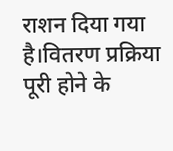राशन दिया गया है।वितरण प्रक्रिया पूरी होने के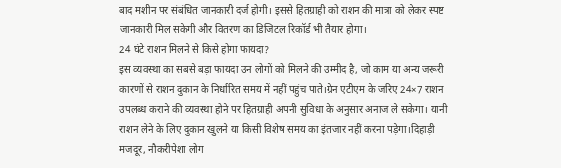बाद मशीन पर संबंधित जानकारी दर्ज होगी। इससे हितग्राही को राशन की मात्रा को लेकर स्पष्ट जानकारी मिल सकेगी और वितरण का डिजिटल रिकॉर्ड भी तैयार होगा।
24 घंटे राशन मिलने से किसे होगा फायदा?
इस व्यवस्था का सबसे बड़ा फायदा उन लोगों को मिलने की उम्मीद है, जो काम या अन्य जरूरी कारणों से राशन दुकान के निर्धारित समय में नहीं पहुंच पाते।ग्रेन एटीएम के जरिए 24×7 राशन उपलब्ध कराने की व्यवस्था होने पर हितग्राही अपनी सुविधा के अनुसार अनाज ले सकेगा। यानी राशन लेने के लिए दुकान खुलने या किसी विशेष समय का इंतजार नहीं करना पड़ेगा।दिहाड़ी मजदूर, नौकरीपेशा लोग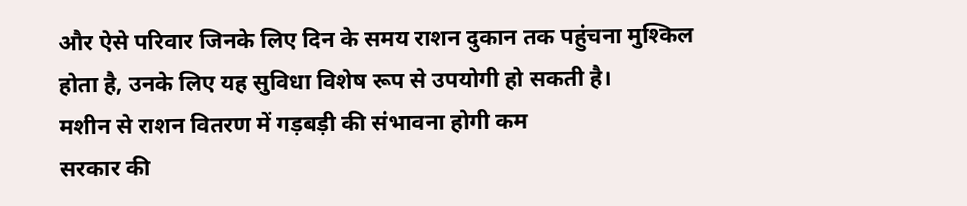और ऐसे परिवार जिनके लिए दिन के समय राशन दुकान तक पहुंचना मुश्किल होता है, उनके लिए यह सुविधा विशेष रूप से उपयोगी हो सकती है।
मशीन से राशन वितरण में गड़बड़ी की संभावना होगी कम
सरकार की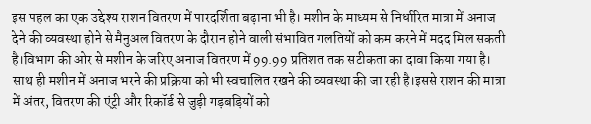इस पहल का एक उद्देश्य राशन वितरण में पारदर्शिता बढ़ाना भी है। मशीन के माध्यम से निर्धारित मात्रा में अनाज देने की व्यवस्था होने से मैनुअल वितरण के दौरान होने वाली संभावित गलतियों को कम करने में मदद मिल सकती है।विभाग की ओर से मशीन के जरिए अनाज वितरण में 99.99 प्रतिशत तक सटीकता का दावा किया गया है। साथ ही मशीन में अनाज भरने की प्रक्रिया को भी स्वचालित रखने की व्यवस्था की जा रही है।इससे राशन की मात्रा में अंतर, वितरण की एंट्री और रिकॉर्ड से जुड़ी गड़बड़ियों को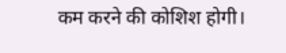कम करने की कोशिश होगी।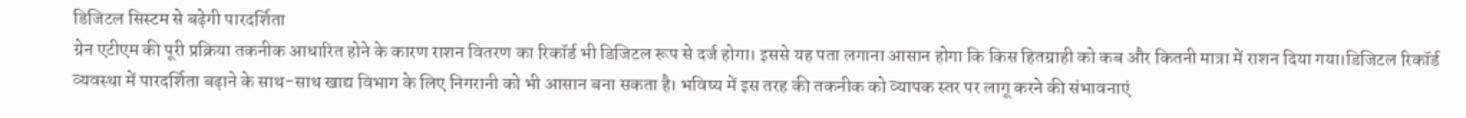डिजिटल सिस्टम से बढ़ेगी पारदर्शिता
ग्रेन एटीएम की पूरी प्रक्रिया तकनीक आधारित होने के कारण राशन वितरण का रिकॉर्ड भी डिजिटल रूप से दर्ज होगा। इससे यह पता लगाना आसान होगा कि किस हितग्राही को कब और कितनी मात्रा में राशन दिया गया।डिजिटल रिकॉर्ड व्यवस्था में पारदर्शिता बढ़ाने के साथ-साथ खाद्य विभाग के लिए निगरानी को भी आसान बना सकता है। भविष्य में इस तरह की तकनीक को व्यापक स्तर पर लागू करने की संभावनाएं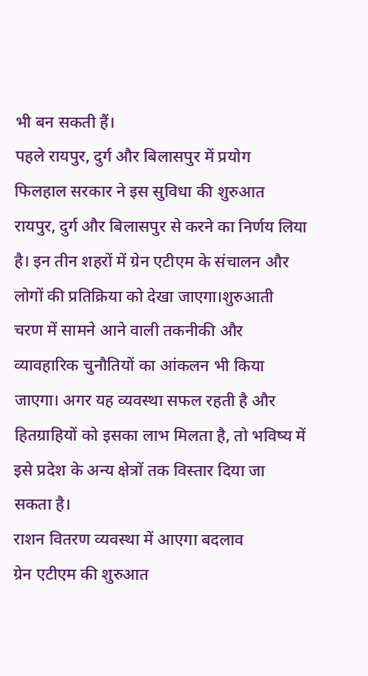भी बन सकती हैं।
पहले रायपुर, दुर्ग और बिलासपुर में प्रयोग
फिलहाल सरकार ने इस सुविधा की शुरुआत रायपुर, दुर्ग और बिलासपुर से करने का निर्णय लिया है। इन तीन शहरों में ग्रेन एटीएम के संचालन और लोगों की प्रतिक्रिया को देखा जाएगा।शुरुआती चरण में सामने आने वाली तकनीकी और व्यावहारिक चुनौतियों का आंकलन भी किया जाएगा। अगर यह व्यवस्था सफल रहती है और हितग्राहियों को इसका लाभ मिलता है, तो भविष्य में इसे प्रदेश के अन्य क्षेत्रों तक विस्तार दिया जा सकता है।
राशन वितरण व्यवस्था में आएगा बदलाव
ग्रेन एटीएम की शुरुआत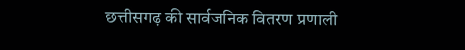छत्तीसगढ़ की सार्वजनिक वितरण प्रणाली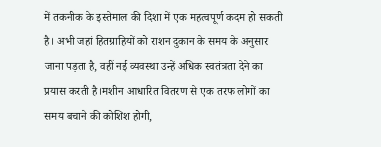में तकनीक के इस्तेमाल की दिशा में एक महत्वपूर्ण कदम हो सकती है। अभी जहां हितग्राहियों को राशन दुकान के समय के अनुसार जाना पड़ता है, वहीं नई व्यवस्था उन्हें अधिक स्वतंत्रता देने का प्रयास करती है।मशीन आधारित वितरण से एक तरफ लोगों का समय बचाने की कोशिश होगी,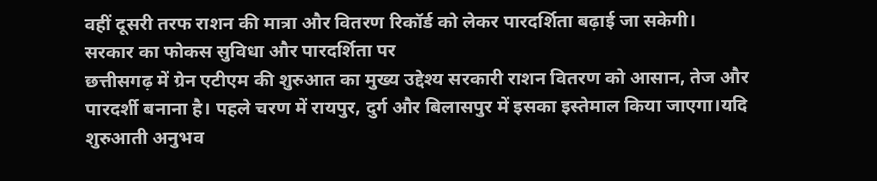वहीं दूसरी तरफ राशन की मात्रा और वितरण रिकॉर्ड को लेकर पारदर्शिता बढ़ाई जा सकेगी।
सरकार का फोकस सुविधा और पारदर्शिता पर
छत्तीसगढ़ में ग्रेन एटीएम की शुरुआत का मुख्य उद्देश्य सरकारी राशन वितरण को आसान, तेज और पारदर्शी बनाना है। पहले चरण में रायपुर, दुर्ग और बिलासपुर में इसका इस्तेमाल किया जाएगा।यदि शुरुआती अनुभव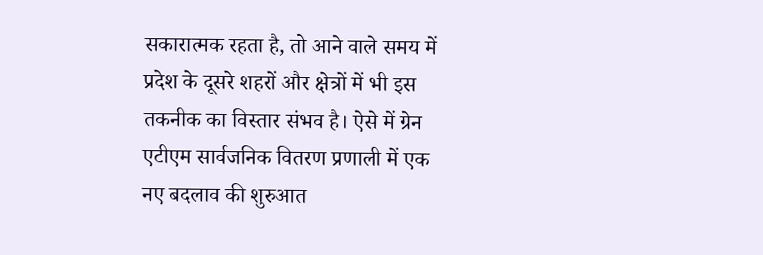सकारात्मक रहता है, तो आने वाले समय में प्रदेश के दूसरे शहरों और क्षेत्रों में भी इस तकनीक का विस्तार संभव है। ऐसे में ग्रेन एटीएम सार्वजनिक वितरण प्रणाली में एक नए बदलाव की शुरुआत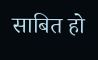साबित हो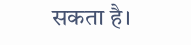सकता है।